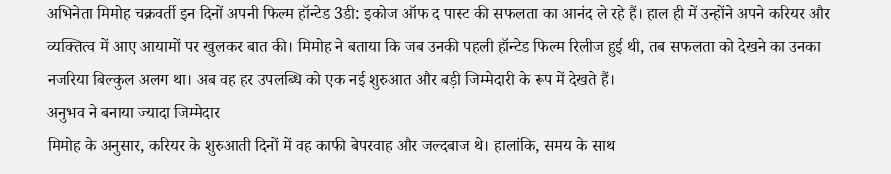अभिनेता मिमोह चक्रवर्ती इन दिनों अपनी फिल्म हॉन्टेड 3डी: इकोज ऑफ द पास्ट की सफलता का आनंद ले रहे हैं। हाल ही में उन्होंने अपने करियर और व्यक्तित्व में आए आयामों पर खुलकर बात की। मिमोह ने बताया कि जब उनकी पहली हॉन्टेड फिल्म रिलीज हुई थी, तब सफलता को देखने का उनका नजरिया बिल्कुल अलग था। अब वह हर उपलब्धि को एक नई शुरुआत और बड़ी जिम्मेदारी के रूप में देखते हैं।
अनुभव ने बनाया ज्यादा जिम्मेदार
मिमोह के अनुसार, करियर के शुरुआती दिनों में वह काफी बेपरवाह और जल्दबाज थे। हालांकि, समय के साथ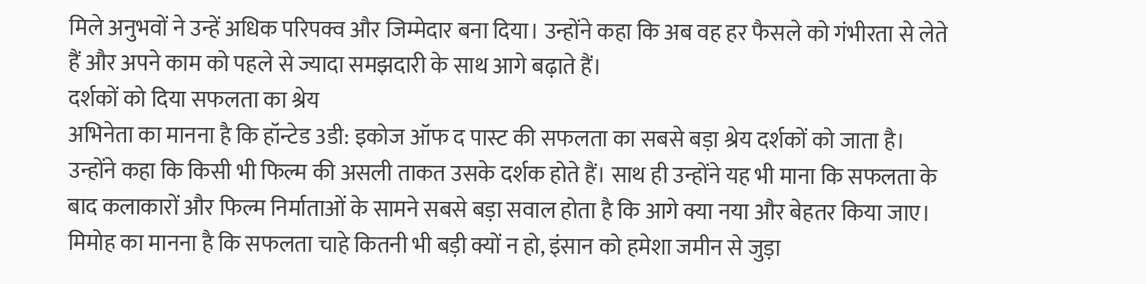मिले अनुभवों ने उन्हें अधिक परिपक्व और जिम्मेदार बना दिया। उन्होंने कहा कि अब वह हर फैसले को गंभीरता से लेते हैं और अपने काम को पहले से ज्यादा समझदारी के साथ आगे बढ़ाते हैं।
दर्शकों को दिया सफलता का श्रेय
अभिनेता का मानना है कि हॉन्टेड 3डी: इकोज ऑफ द पास्ट की सफलता का सबसे बड़ा श्रेय दर्शकों को जाता है। उन्होंने कहा कि किसी भी फिल्म की असली ताकत उसके दर्शक होते हैं। साथ ही उन्होंने यह भी माना कि सफलता के बाद कलाकारों और फिल्म निर्माताओं के सामने सबसे बड़ा सवाल होता है कि आगे क्या नया और बेहतर किया जाए। मिमोह का मानना है कि सफलता चाहे कितनी भी बड़ी क्यों न हो, इंसान को हमेशा जमीन से जुड़ा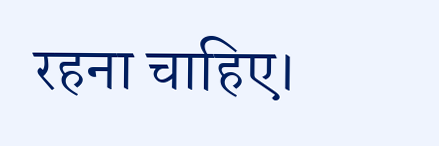रहना चाहिए।